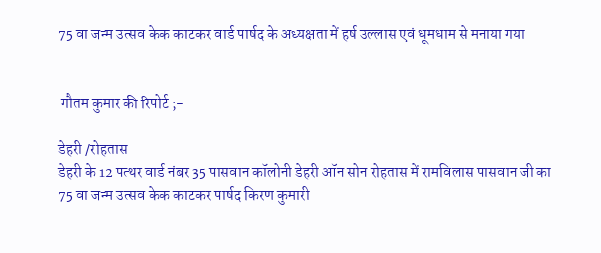75 वा जन्म उत्सव केक काटकर वार्ड पार्षद के अध्यक्षता में हर्ष उल्लास एवं धूमधाम से मनाया गया


 गौतम कुमार की रिपोर्ट ;-

डेहरी /रोहतास
डेहरी के 12 पत्थर वार्ड नंबर 35 पासवान कॉलोनी डेहरी ऑन सोन रोहतास में रामविलास पासवान जी का 75 वा जन्म उत्सव केक काटकर पार्षद किरण कुमारी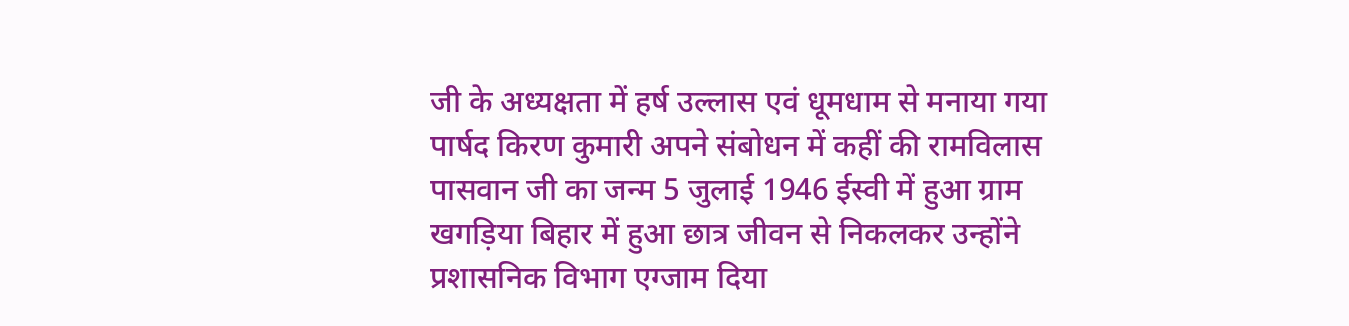जी के अध्यक्षता में हर्ष उल्लास एवं धूमधाम से मनाया गया पार्षद किरण कुमारी अपने संबोधन में कहीं की रामविलास पासवान जी का जन्म 5 जुलाई 1946 ईस्वी में हुआ ग्राम खगड़िया बिहार में हुआ छात्र जीवन से निकलकर उन्होंने प्रशासनिक विभाग एग्जाम दिया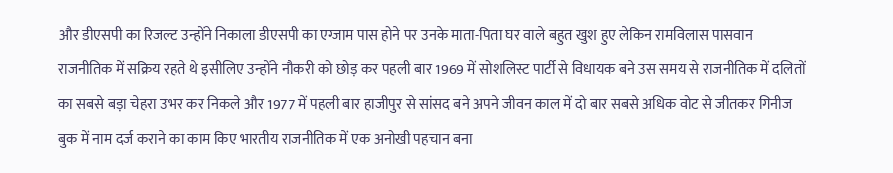और डीएसपी का रिजल्ट उन्होंने निकाला डीएसपी का एग्जाम पास होने पर उनके माता-पिता घर वाले बहुत खुश हुए लेकिन रामविलास पासवान राजनीतिक में सक्रिय रहते थे इसीलिए उन्होंने नौकरी को छोड़ कर पहली बार 1969 में सोशलिस्ट पार्टी से विधायक बने उस समय से राजनीतिक में दलितों का सबसे बड़ा चेहरा उभर कर निकले और 1977 में पहली बार हाजीपुर से सांसद बने अपने जीवन काल में दो बार सबसे अधिक वोट से जीतकर गिनीज बुक में नाम दर्ज कराने का काम किए भारतीय राजनीतिक में एक अनोखी पहचान बना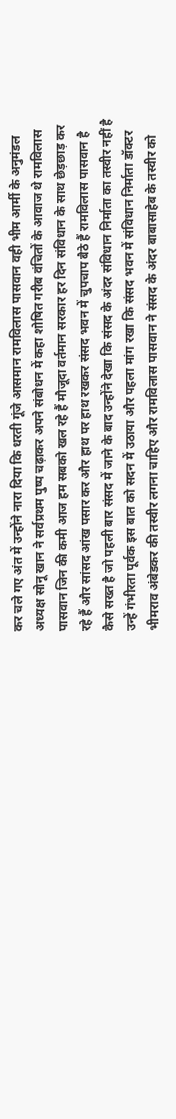कर चले गए अंत में उन्होंने नारा दिया कि धरती गूंजे आसमान रामविलास पासवान वही भीम आर्मी के अनुमंडल अध्यक्ष सोनू खान ने सर्वप्रथम पुष्प चढ़ाकर अपने संबोधन में कहा शोषित गरीब वंचितों के आवाज थे रामविलास पासवान जिन की कमी आज हम सबको खल रहे हैं मौजूदा वर्तमान सरकार हर दिन संविधान के साथ छेड़छाड़ कर रहे हैं और सांसद आंख पसार कर और हाथ पर हाथ रखकर संसद भवन में चुपचाप बैठे हैं रामविलास पासवान है कैसे सख्त है जो पहली बार संसद में जाने के बाद उन्होंने देखा कि संसद के अंदर संविधान निर्माता का तस्वीर नहीं है उन्हें गंभीरता पूर्वक इस बात को सदन में उठाया और पहला मांग रखा कि संसद भवन में संविधान निर्माता डॉक्टर भीमराव अंबेडकर की तस्वीर लगना चाहिए और रामविलास पासवान ने संसद के अंदर बाबासाहेब के तस्वीर को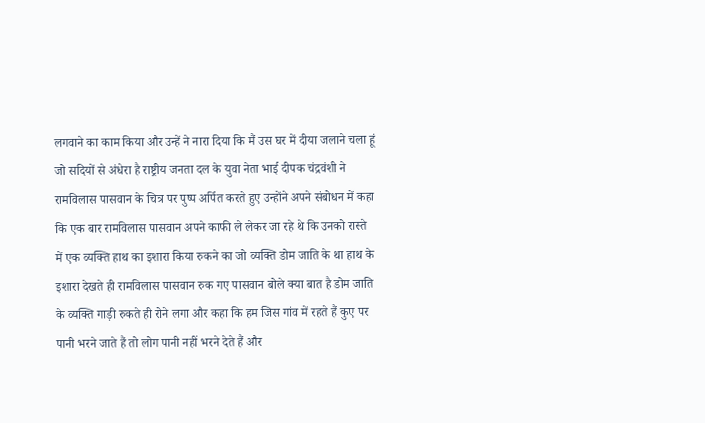लगवाने का काम किया और उन्हें ने नारा दिया कि मैं उस घर में दीया जलाने चला हूं जो सदियों से अंधेरा है राष्ट्रीय जनता दल के युवा नेता भाई दीपक चंद्रवंशी ने रामविलास पासवान के चित्र पर पुष्प अर्पित करते हुए उन्होंने अपने संबोधन में कहा कि एक बार रामविलास पासवान अपने काफी ले लेकर जा रहे थे कि उनको रास्ते में एक व्यक्ति हाथ का इशारा किया रुकने का जो व्यक्ति डोम जाति के था हाथ के इशारा देखते ही रामविलास पासवान रुक गए पासवान बोले क्या बात है डोम जाति के व्यक्ति गाड़ी रुकते ही रोने लगा और कहा कि हम जिस गांव में रहते हैं कुए पर पानी भरने जाते हैं तो लोग पानी नहीं भरने देते हैं और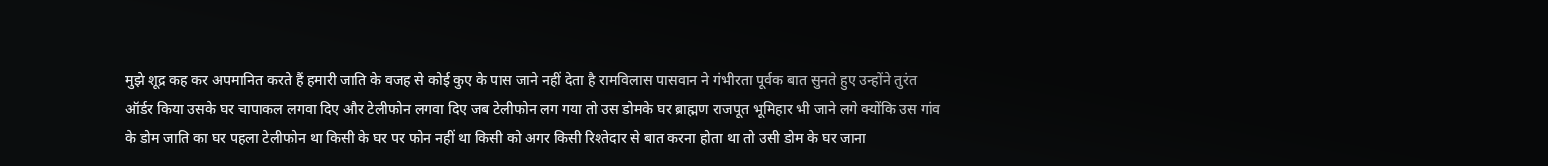मुझे शूद्र कह कर अपमानित करते हैं हमारी जाति के वजह से कोई कुए के पास जाने नहीं देता है रामविलास पासवान ने गंभीरता पूर्वक बात सुनते हुए उन्होंने तुरंत ऑर्डर किया उसके घर चापाकल लगवा दिए और टेलीफोन लगवा दिए जब टेलीफोन लग गया तो उस डोमके घर ब्राह्मण राजपूत भूमिहार भी जाने लगे क्योंकि उस गांव के डोम जाति का घर पहला टेलीफोन था किसी के घर पर फोन नहीं था किसी को अगर किसी रिश्तेदार से बात करना होता था तो उसी डोम के घर जाना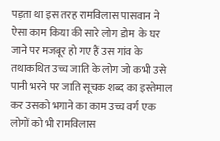पड़ता था इस तरह रामविलास पासवान ने ऐसा काम किया की सारे लोग डोम  के घर जाने पर मजबूर हो गए हैं उस गांव के तथाकथित उच्च जाति के लोग जो कभी उसे पानी भरने पर जाति सूचक शब्द का इस्तेमाल कर उसको भगाने का काम उच्च वर्ग एक लोगों को भी रामविलास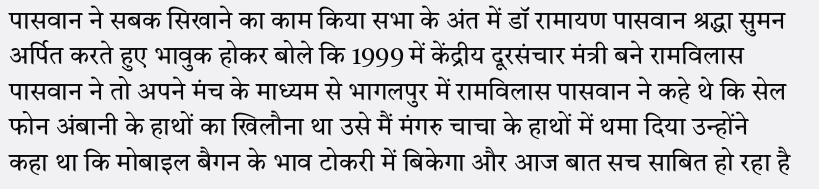पासवान ने सबक सिखाने का काम किया सभा के अंत में डॉ रामायण पासवान श्रद्धा सुमन अर्पित करते हुए भावुक होकर बोले कि 1999 में केंद्रीय दूरसंचार मंत्री बने रामविलास पासवान ने तो अपने मंच के माध्यम से भागलपुर में रामविलास पासवान ने कहे थे कि सेल फोन अंबानी के हाथों का खिलौना था उसे मैं मंगरु चाचा के हाथों में थमा दिया उन्होंने कहा था कि मोबाइल बैगन के भाव टोकरी में बिकेगा और आज बात सच साबित हो रहा है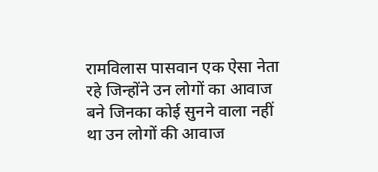रामविलास पासवान एक ऐसा नेता रहे जिन्होंने उन लोगों का आवाज बने जिनका कोई सुनने वाला नहीं था उन लोगों की आवाज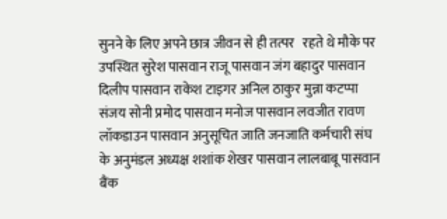सुनने के लिए अपने छात्र जीवन से ही तत्पर   रहते थे मौके पर उपस्थित सुरेश पासवान राजू पासवान जंग बहादुर पासवान दिलीप पासवान राकेश टाइगर अनिल ठाकुर मुन्ना कटप्पा संजय सोनी प्रमोद पासवान मनोज पासवान लवजीत रावण लॉकडाउन पासवान अनुसूचित जाति जनजाति कर्मचारी संघ के अनुमंडल अध्यक्ष शशांक शेखर पासवान लालबाबू पासवान बैंक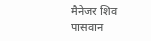मैनेजर शिव पासवान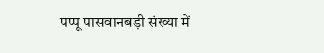पप्पू पासवानबड़ी संख्या में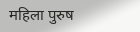महिला पुरुष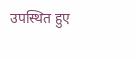उपस्थित हुए